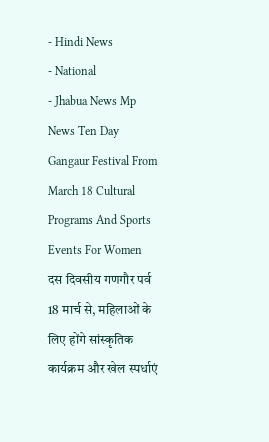- Hindi News
- National
- Jhabua News Mp News Ten Day Gangaur Festival From March 18 Cultural Programs And Sports Events For Women
दस दिवसीय गणगौर पर्व 18 मार्च से, महिलाओं के लिए होंगे सांस्कृतिक कार्यक्रम और खेल स्पर्धाएं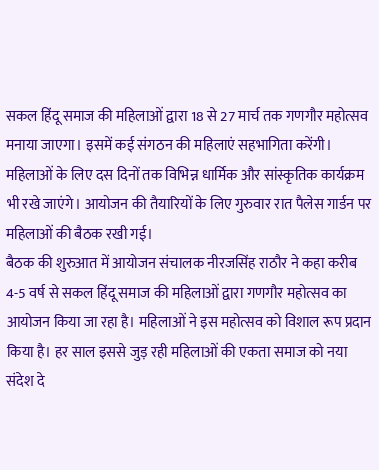सकल हिंदू समाज की महिलाओं द्वारा 18 से 27 मार्च तक गणगौर महोत्सव मनाया जाएगा। इसमें कई संगठन की महिलाएं सहभागिता करेंगी। महिलाओं के लिए दस दिनों तक विभिन्न धार्मिक और सांस्कृतिक कार्यक्रम भी रखे जाएंगे। आयोजन की तैयारियों के लिए गुरुवार रात पैलेस गार्डन पर महिलाओं की बैठक रखी गई।
बैठक की शुरुआत में आयोजन संचालक नीरजसिंह राठौर ने कहा करीब 4-5 वर्ष से सकल हिंदू समाज की महिलाओं द्वारा गणगौर महोत्सव का आयोजन किया जा रहा है। महिलाओं ने इस महोत्सव को विशाल रूप प्रदान किया है। हर साल इससे जुड़ रही महिलाओं की एकता समाज को नया संदेश दे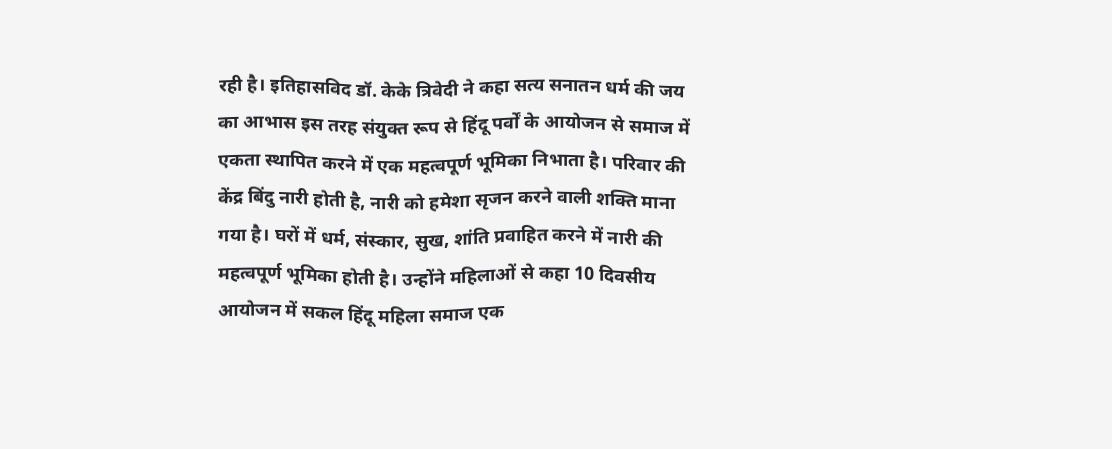रही है। इतिहासविद डॉ. केके त्रिवेदी ने कहा सत्य सनातन धर्म की जय का आभास इस तरह संयुक्त रूप से हिंदू पर्वों के आयोजन से समाज में एकता स्थापित करने में एक महत्वपूर्ण भूमिका निभाता है। परिवार की केंद्र बिंदु नारी होती है, नारी को हमेशा सृजन करने वाली शक्ति माना गया है। घरों में धर्म, संस्कार, सुख, शांति प्रवाहित करने में नारी की महत्वपूर्ण भूमिका होती है। उन्होंने महिलाओं से कहा 10 दिवसीय आयोजन में सकल हिंदू महिला समाज एक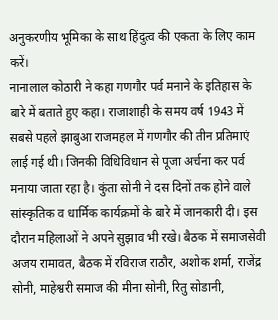अनुकरणीय भूमिका के साथ हिंदुत्व की एकता के लिए काम करें।
नानालाल कोठारी ने कहा गणगौर पर्व मनाने के इतिहास के बारे में बताते हुए कहा। राजाशाही के समय वर्ष 1943 में सबसे पहले झाबुआ राजमहल में गणगौर की तीन प्रतिमाएं लाई गई थी। जिनकी विधिविधान से पूजा अर्चना कर पर्व मनाया जाता रहा है। कुंता सोनी ने दस दिनों तक होने वाले सांस्कृतिक व धार्मिक कार्यक्रमों के बारे में जानकारी दी। इस दौरान महिलाओं ने अपने सुझाव भी रखे। बैठक में समाजसेवी अजय रामावत, बैठक में रविराज राठौर, अशोक शर्मा, राजेंद्र सोनी, माहेश्वरी समाज की मीना सोनी, रितु सोडानी,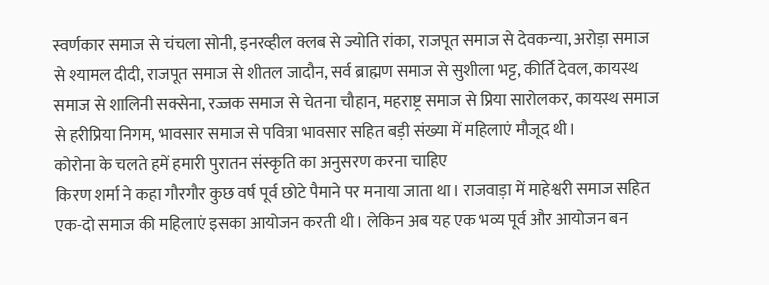स्वर्णकार समाज से चंचला सोनी, इनरव्हील क्लब से ज्योति रांका, राजपूत समाज से देवकन्या, अरोड़ा समाज से श्यामल दीदी, राजपूत समाज से शीतल जादौन, सर्व ब्राह्मण समाज से सुशीला भट्ट, कीर्ति देवल, कायस्थ समाज से शालिनी सक्सेना, रज्जक समाज से चेतना चौहान, महराष्ट्र समाज से प्रिया सारोलकर, कायस्थ समाज से हरीप्रिया निगम, भावसार समाज से पवित्रा भावसार सहित बड़ी संख्या में महिलाएं मौजूद थी।
कोरोना के चलते हमें हमारी पुरातन संस्कृति का अनुसरण करना चाहिए
किरण शर्मा ने कहा गौरगौर कुछ वर्ष पूर्व छोटे पैमाने पर मनाया जाता था। राजवाड़ा में माहेश्वरी समाज सहित एक-दो समाज की महिलाएं इसका आयोजन करती थी। लेकिन अब यह एक भव्य पूर्व और आयोजन बन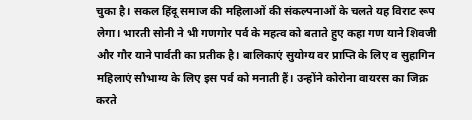चुका है। सकल हिंदू समाज की महिलाओं की संकल्पनाओं के चलते यह विराट रूप लेगा। भारती सोनी ने भी गणगोर पर्व के महत्व को बताते हुए कहा गण याने शिवजी और गौर याने पार्वती का प्रतीक है। बालिकाएं सुयोग्य वर प्राप्ति के लिए व सुहागिन महिलाएं सौभाग्य के लिए इस पर्व को मनाती हैं। उन्होंने कोरोना वायरस का जिक्र करते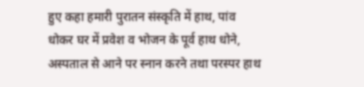हुए कहा हमारी पुरातन संस्कृति में हाथ, पांव धोकर घर में प्रवेश व भोजन के पूर्व हाथ धोने, अस्पताल से आने पर स्नान करने तथा परस्पर हाथ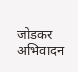जोडकर अभिवादन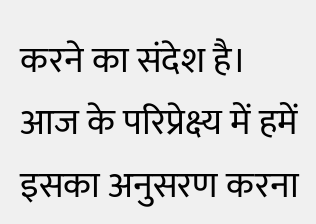करने का संदेश है। आज के परिप्रेक्ष्य में हमें इसका अनुसरण करना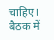चाहिए।
बैठक में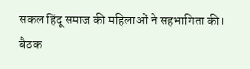सकल हिंदू समाज की महिलाओं ने सहभागिता की।
बैठक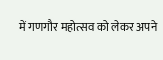में गणगौर महोत्सव को लेकर अपने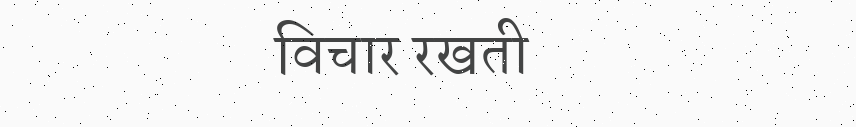विचार रखती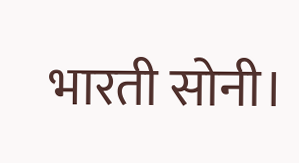भारती सोनी।